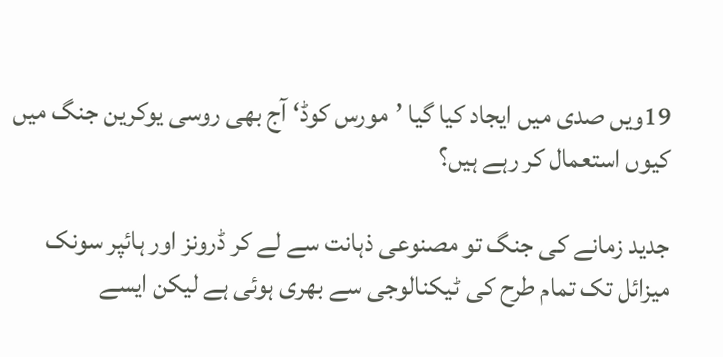19ویں صدی میں ایجاد کیا گیا ’مورس کوڈ‘ آج بھی روسی یوکرین جنگ میں کیوں استعمال کر رہے ہیں؟

جدید زمانے کی جنگ تو مصنوعی ذہانت سے لے کر ڈرونز اور ہائپر سونک میزائل تک تمام طرح کی ٹیکنالوجی سے بھری ہوئی ہے لیکن ایسے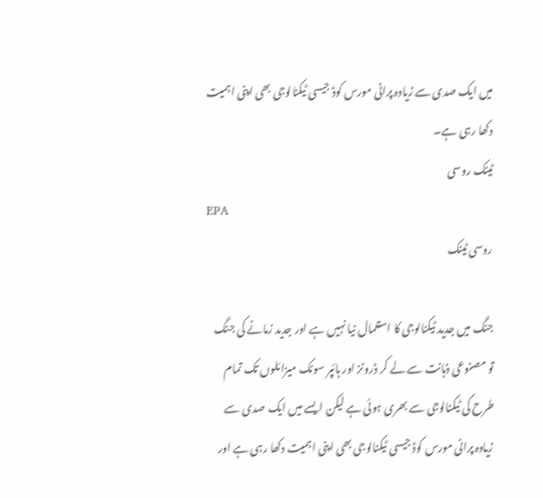میں ایک صدی سے زیادہ پرانی مورس کوڈ جیسی ٹیکنالوجی بھی اپنی اہمیت دکھا رہی ہے۔
ٹینک روسی
EPA
روسی ٹینک

جنگ میں جدید ٹیکنالوجی کا استعمال نیا نہیں ہے اور جدید زمانے کی جنگ تو مصنوعی ذہانت سے لے کر ڈرونز اور ہائپر سونک میزائلوں تک تمام طرح کی ٹیکنالوجی سے بھری ہوئی ہے لیکن ایسے میں ایک صدی سے زیادہ پرانی مورس کوڈ جیسی ٹیکنالوجی بھی اپنی اہمیت دکھا رہی ہے اور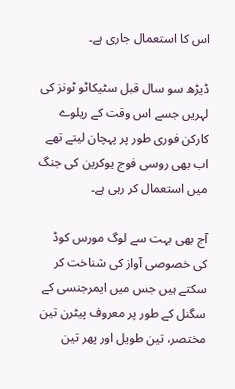اس کا استعمال جاری ہے۔

ڈیڑھ سو سال قبل سٹیکاٹو ٹونز کی لہریں جسے اس وقت کے ریلوے کارکن فوری طور پر پہچان لیتے تھے اب بھی روسی فوج یوکرین کی جنگ میں استعمال کر رہی ہے۔

آج بھی بہت سے لوگ مورس کوڈ کی خصوصی آواز کی شناخت کر سکتے ہیں جس میں ایمرجنسی کے سگنل کے طور پر معروف پیٹرن تین مختصر، تین طویل اور پھر تین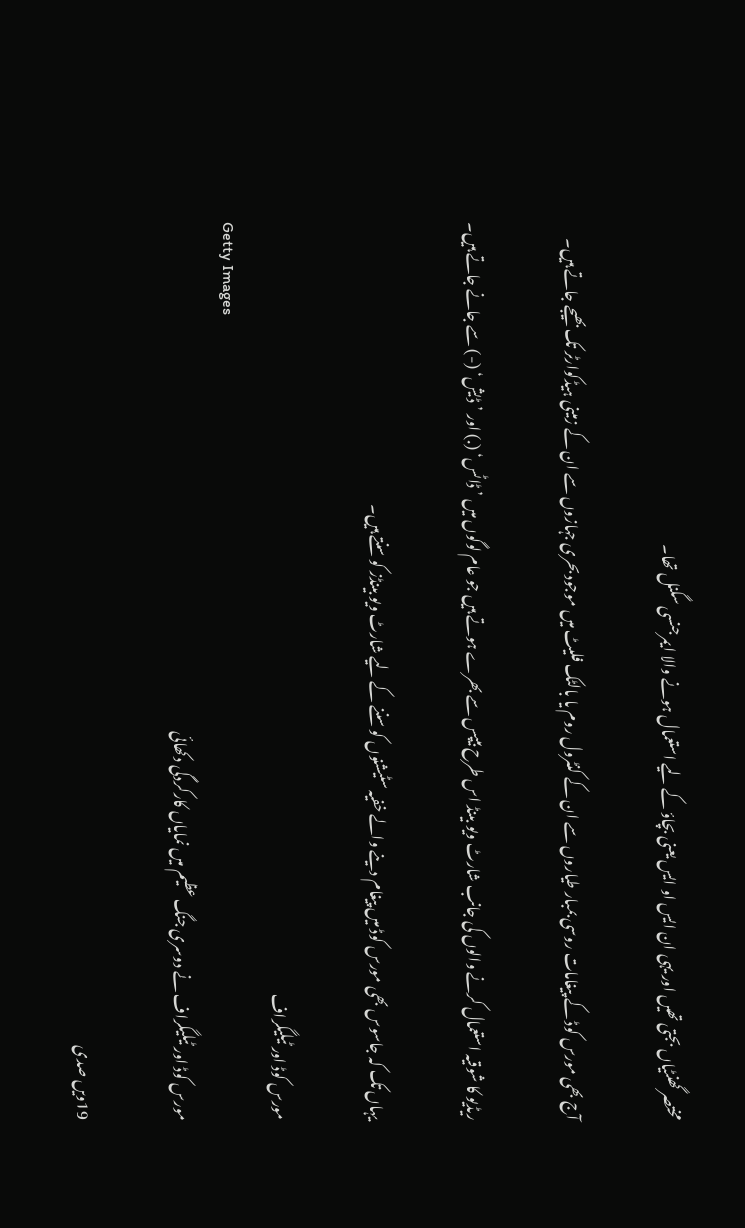مختصر گھنٹیاں بجتی تھیں اور یہی ان ایس او ایس یعنی بچاؤ کے لیے استعمال ہونے والا ایمرجنسی سگنل تھا۔

آج بھی مورس کوڈ کے پیغامات روسی بمبار طیاروں سے ان کے کنٹرول روم یا بالٹک فلیٹ میں موجود بحری جہازوں سے ان کے زمینی ہیڈکوارٹر تک بھیجے جاتے ہیں۔

ریڈیو کا شوقیہ استعمال کرنے والوں کی جانب شارٹ ویو بینڈ اس طرح بیپس سے بھرے ہوتے ہیں جو عام لوگوں میں ’ڈاٹس‘ (.) اور ’ڈیش‘ (-) سے جانے جاتے ہیں۔

یہاں تک کہ جاسوس بھی مورس کوڈ میں پیغام دینے والے خفیہ سٹیشنوں کو سننے کے لیے شارٹ ویو بینڈز کو سنتے ہیں۔

مورس کوڈ اور ٹیلیگراف
Getty Images
مورس کوڈ اور ٹیلیگراف نے دوسری جنگ عظیم میں نمایاں کارکردگی دکھائی

19ویں صدی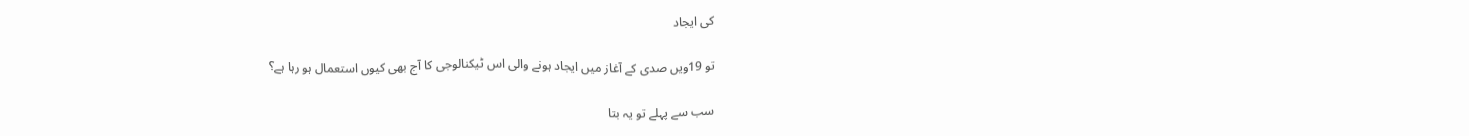کی ایجاد

تو 19ویں صدی کے آغاز میں ایجاد ہونے والی اس ٹیکنالوجی کا آج بھی کیوں استعمال ہو رہا ہے؟

سب سے پہلے تو یہ بتا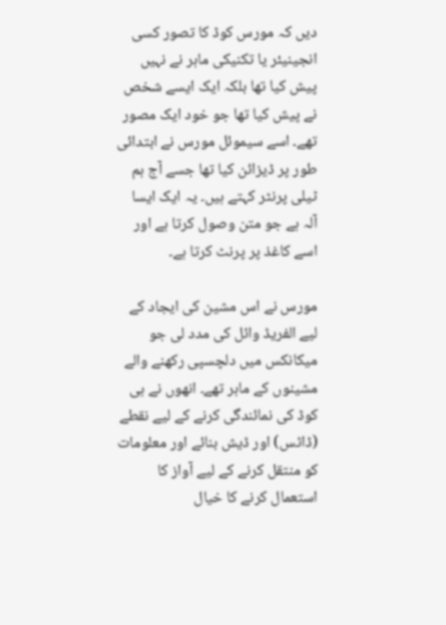دیں کہ مورس کوڈ کا تصور کسی انجینیئر یا تکنیکی ماہر نے نہیں پیش کیا تھا بلکہ ایک ایسے شخص نے پیش کیا تھا جو خود ایک مصور تھے۔ اسے سیموئل مورس نے ابتدائی طور پر ڈیزائن کیا تھا جسے آج ہم ٹیلی پرنٹر کہتے ہیں۔ یہ ایک ایسا آلہ ہے جو متن وصول کرتا ہے اور اسے کاغذ پر پرنٹ کرتا ہے۔

مورس نے اس مشین کی ایجاد کے لیے الفریڈ وائل کی مدد لی جو میکانکس میں دلچسپی رکھنے والے مشینوں کے ماہر تھے۔ انھوں نے ہی کوڈ کی نمائندگی کرنے کے لیے نقطے (ڈاٹس) اور ڈیش بنائے اور معلومات کو منتقل کرنے کے لیے آواز کا استعمال کرنے کا خیال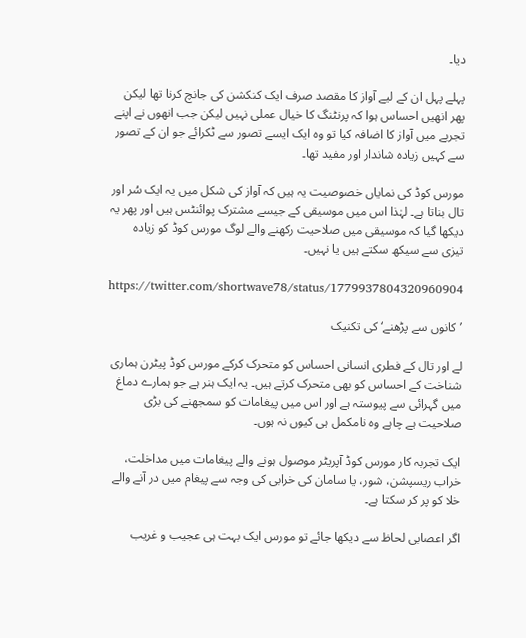دیا۔

پہلے پہل ان کے لیے آواز کا مقصد صرف ایک کنکشن کی جانچ کرنا تھا لیکن پھر انھیں احساس ہوا کہ پرنٹنگ کا خیال عملی نہیں لیکن جب انھوں نے اپنے تجربے میں آواز کا اضافہ کیا تو وہ ایک ایسے تصور سے ٹکرائے جو ان کے تصور سے کہیں زیادہ شاندار اور مفید تھا۔

مورس کوڈ کی نمایاں خصوصیت یہ ہیں کہ آواز کی شکل میں یہ ایک سُر اور تال بناتا ہے۔ لہٰذا اس میں موسیقی کے جیسے مشترک پوائنٹس ہیں اور پھر یہ دیکھا گیا کہ موسیقی میں صلاحیت رکھنے والے لوگ مورس کوڈ کو زیادہ تیزی سے سیکھ سکتے ہیں یا نہیں۔

https://twitter.com/shortwave78/status/1779937804320960904

’کانوں سے پڑھنے‘ کی تکنیک

لے اور تال کے فطری انسانی احساس کو متحرک کرکے مورس کوڈ پیٹرن ہماری شناخت کے احساس کو بھی متحرک کرتے ہیں۔ یہ ایک ہنر ہے جو ہمارے دماغ میں گہرائی سے پیوستہ ہے اور اس میں پیغامات کو سمجھنے کی بڑی صلاحیت ہے چاہے وہ نامکمل ہی کیوں نہ ہوں۔

ایک تجربہ کار مورس کوڈ آپریٹر موصول ہونے والے پیغامات میں مداخلت، خراب ریسپشن، شور، یا سامان کی خرابی کی وجہ سے پیغام میں در آنے والے خلا کو پر کر سکتا ہے۔

اگر اعصابی لحاظ سے دیکھا جائے تو مورس ایک بہت ہی عجیب و غریب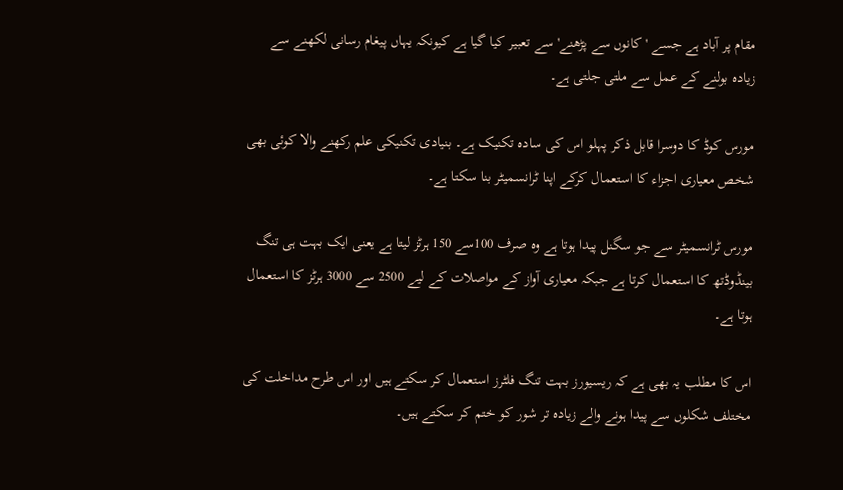مقام پر آباد ہے جسے 'کانوں سے پڑھنے' سے تعبیر کیا گیا ہے کیونکہ یہاں پیغام رسانی لکھنے سے زیادہ بولنے کے عمل سے ملتی جلتی ہے۔

مورس کوڈ کا دوسرا قابل ذکر پہلو اس کی سادہ تکنیک ہے۔ بنیادی تکنیکی علم رکھنے والا کوئی بھی شخص معیاری اجزاء کا استعمال کرکے اپنا ٹرانسمیٹر بنا سکتا ہے۔

مورس ٹرانسمیٹر سے جو سگنل پیدا ہوتا ہے وہ صرف 100سے 150 ہرٹز لیتا ہے یعنی ایک بہت ہی تنگ بینڈوڈتھ کا استعمال کرتا ہے جبکہ معیاری آواز کے مواصلات کے لیے 2500 سے 3000 ہرٹز کا استعمال ہوتا ہے۔

اس کا مطلب یہ بھی ہے کہ ریسیورز بہت تنگ فلٹرز استعمال کر سکتے ہیں اور اس طرح مداخلت کی مختلف شکلوں سے پیدا ہونے والے زیادہ تر شور کو ختم کر سکتے ہیں۔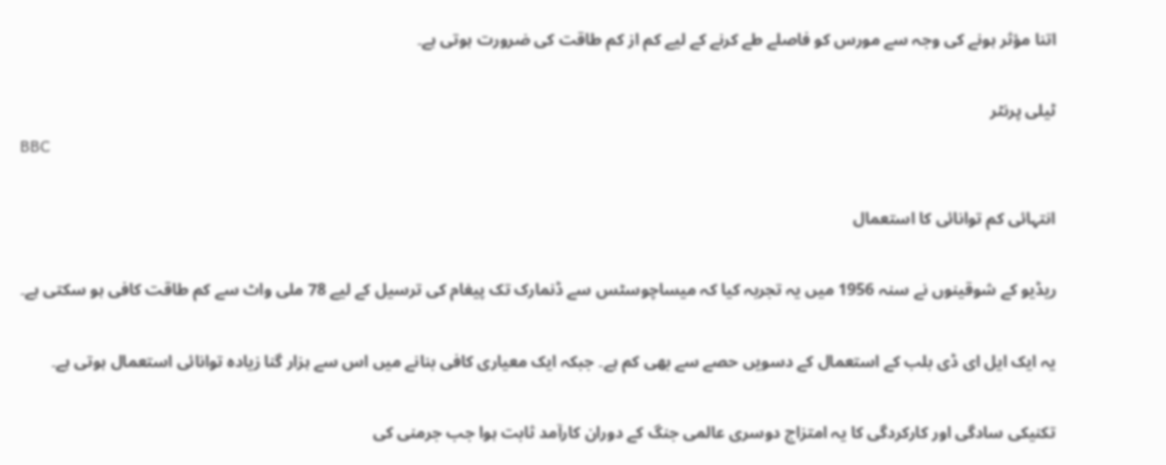اتنا مؤثر ہونے کی وجہ سے مورس کو فاصلے طے کرنے کے لیے کم از کم طاقت کی ضرورت ہوتی ہے۔

ٹیلی پرنٹر
BBC

انتہائی کم توانائی کا استعمال

ریڈیو کے شوقینوں نے سنہ 1956 میں یہ تجربہ کیا کہ میساچوسٹس سے ڈنمارک تک پیغام کی ترسیل کے لیے 78 ملی واٹ سے کم طاقت کافی ہو سکتی ہے۔

یہ ایک ایل ای ڈی بلب کے استعمال کے دسویں حصے سے بھی کم ہے۔ جبکہ ایک معیاری کافی بنانے میں اس سے ہزار گنا زیادہ توانائی استعمال ہوتی ہے۔

تکنیکی سادگی اور کارکردگی کا یہ امتزاج دوسری عالمی جنگ کے دوران کارآمد ثابت ہوا جب جرمنی کی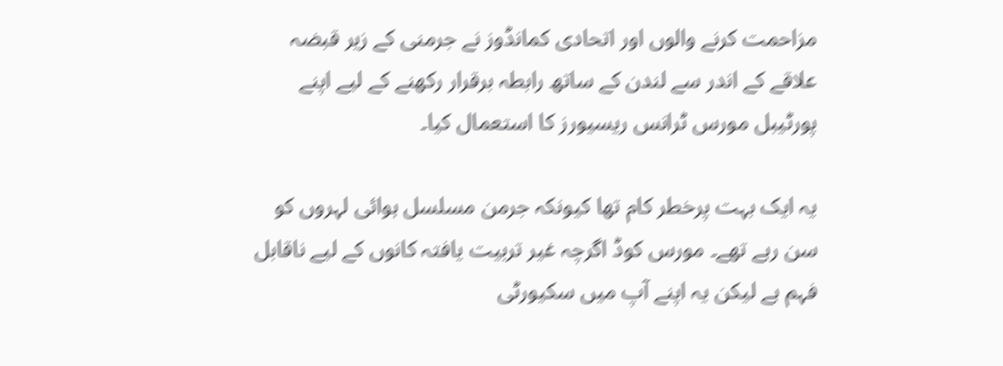مزاحمت کرنے والوں اور اتحادی کمانڈوز نے جرمنی کے زیر قبضہ علاقے کے اندر سے لندن کے ساتھ رابطہ برقرار رکھنے کے لیے اپنے پورٹیبل مورس ٹرانس ریسیورز کا استعمال کیا۔

یہ ایک بہت پرخطر کام تھا کیونکہ جرمن مسلسل ہوائی لہروں کو سن رہے تھے۔ مورس کوڈ اگرچہ غیر تربیت یافتہ کانوں کے لیے ناقابل فہم ہے لیکن یہ اپنے آپ میں سکیورٹی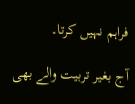فراہم نہیں کرتا۔

آج بغیر تربیت والے بھی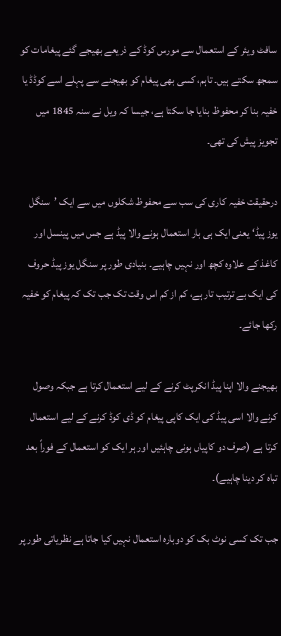سافٹ ویئر کے استعمال سے مورس کوڈ کے ذریعے بھیجے گئے پیغامات کو سمجھ سکتے ہیں۔ تاہم، کسی بھی پیغام کو بھیجنے سے پہلے اسے کوڈڈ یا خفیہ بنا کر محفوظ بنایا جا سکتا ہے، جیسا کہ ویل نے سنہ 1845 میں تجویز پیش کی تھی۔

درحقیقت خفیہ کاری کی سب سے محفوظ شکلوں میں سے ایک ’سنگل یوز پیڈ‘ یعنی ایک ہی بار استعمال ہونے والا پیڈ ہے جس میں پینسل اور کاغذ کے علاوہ کچھ اور نہیں چاہیے۔ بنیادی طور پر سنگل یوز پیڈ حروف کی ایک بے ترتیب تار ہے، کم از کم اس وقت تک جب تک کہ پیغام کو خفیہ رکھا جائے۔

بھیجنے والا اپنا پیڈ انکرپٹ کرنے کے لیے استعمال کرتا ہے جبکہ وصول کرنے والا اسی پیڈ کی ایک کاپی پیغام کو ڈی کوڈ کرنے کے لیے استعمال کرتا ہے (صرف دو کاپیاں ہونی چاہئیں اور ہر ایک کو استعمال کے فوراً بعد تباہ کر دینا چاہیے)۔

جب تک کسی نوٹ بک کو دوبارہ استعمال نہیں کیا جاتا ہے نظریاتی طور پر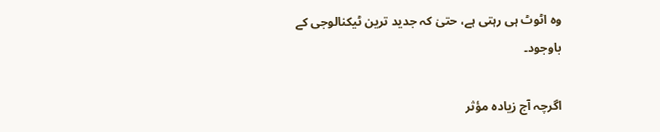وہ اٹوٹ ہی رہتی ہے، حتیٰ کہ جدید ترین ٹیکنالوجی کے باوجود۔

اگرچہ آج زیادہ مؤثر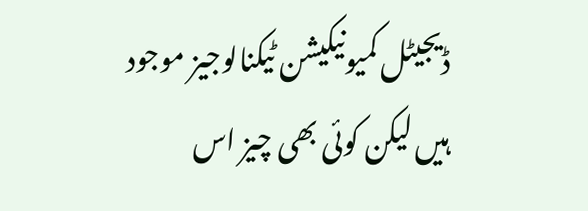ڈیجیٹل کمیونیکیشن ٹیکنالوجیز موجود ہیں لیکن کوئی بھی چیز اس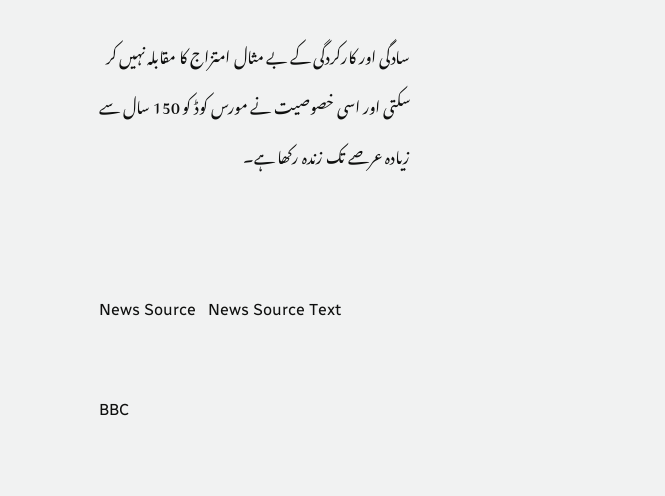سادگی اور کارکردگی کے بے مثال امتزاج کا مقابلہ نہیں کر سکتی اور اسی خصوصیت نے مورس کوڈ کو 150 سال سے زیادہ عرصے تک زندہ رکھا ہے۔


News Source   News Source Text

BBC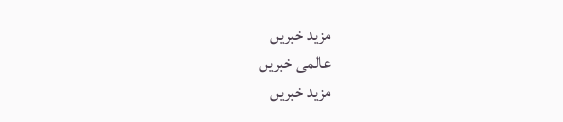مزید خبریں
عالمی خبریں
مزید خبریں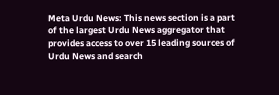Meta Urdu News: This news section is a part of the largest Urdu News aggregator that provides access to over 15 leading sources of Urdu News and search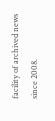facility of archived news since 2008.